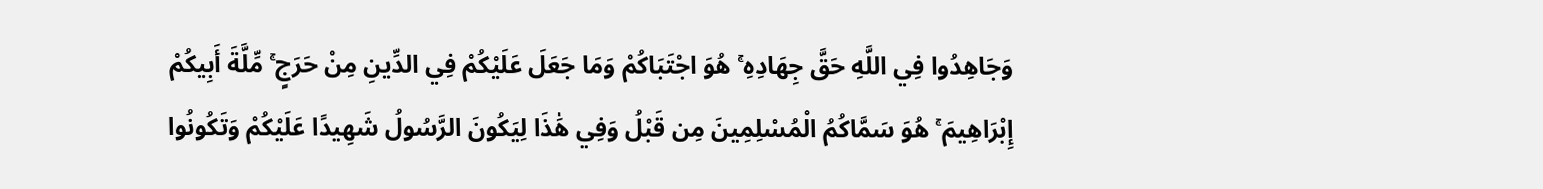وَجَاهِدُوا فِي اللَّهِ حَقَّ جِهَادِهِ ۚ هُوَ اجْتَبَاكُمْ وَمَا جَعَلَ عَلَيْكُمْ فِي الدِّينِ مِنْ حَرَجٍ ۚ مِّلَّةَ أَبِيكُمْ إِبْرَاهِيمَ ۚ هُوَ سَمَّاكُمُ الْمُسْلِمِينَ مِن قَبْلُ وَفِي هَٰذَا لِيَكُونَ الرَّسُولُ شَهِيدًا عَلَيْكُمْ وَتَكُونُوا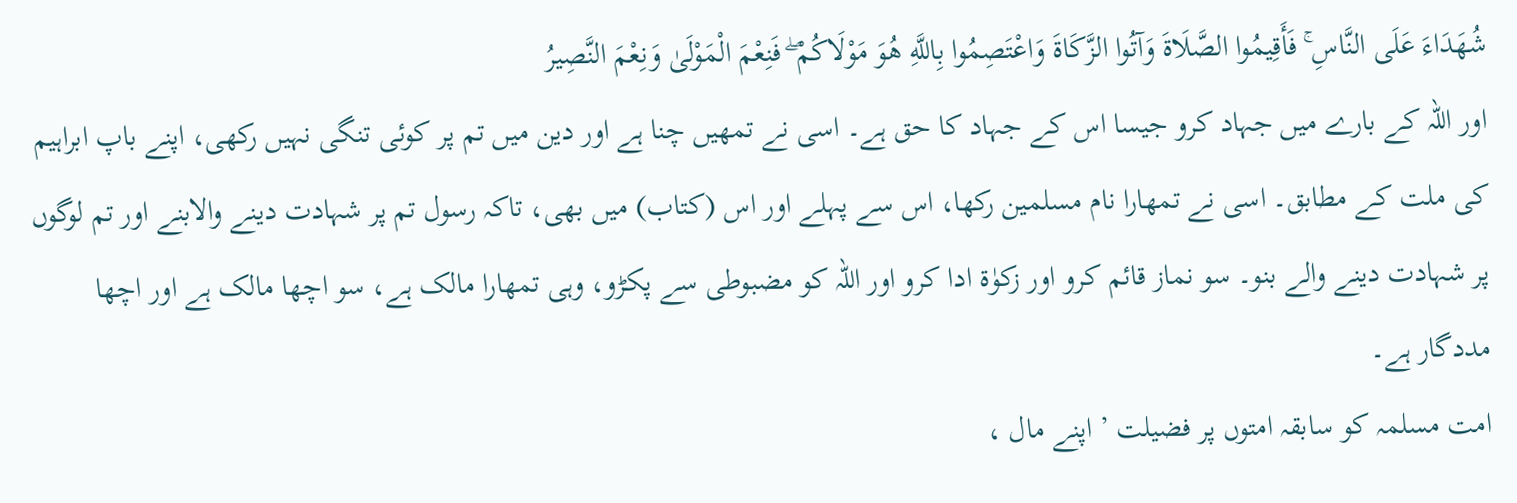شُهَدَاءَ عَلَى النَّاسِ ۚ فَأَقِيمُوا الصَّلَاةَ وَآتُوا الزَّكَاةَ وَاعْتَصِمُوا بِاللَّهِ هُوَ مَوْلَاكُمْ ۖ فَنِعْمَ الْمَوْلَىٰ وَنِعْمَ النَّصِيرُ
اور اللہ کے بارے میں جہاد کرو جیسا اس کے جہاد کا حق ہے۔ اسی نے تمھیں چنا ہے اور دین میں تم پر کوئی تنگی نہیں رکھی، اپنے باپ ابراہیم کی ملت کے مطابق۔ اسی نے تمھارا نام مسلمین رکھا، اس سے پہلے اور اس (کتاب) میں بھی، تاکہ رسول تم پر شہادت دینے والابنے اور تم لوگوں پر شہادت دینے والے بنو۔ سو نماز قائم کرو اور زکوٰۃ ادا کرو اور اللہ کو مضبوطی سے پکڑو، وہی تمھارا مالک ہے، سو اچھا مالک ہے اور اچھا مددگار ہے۔
امت مسلمہ کو سابقہ امتوں پر فضیلت ’ اپنے مال ،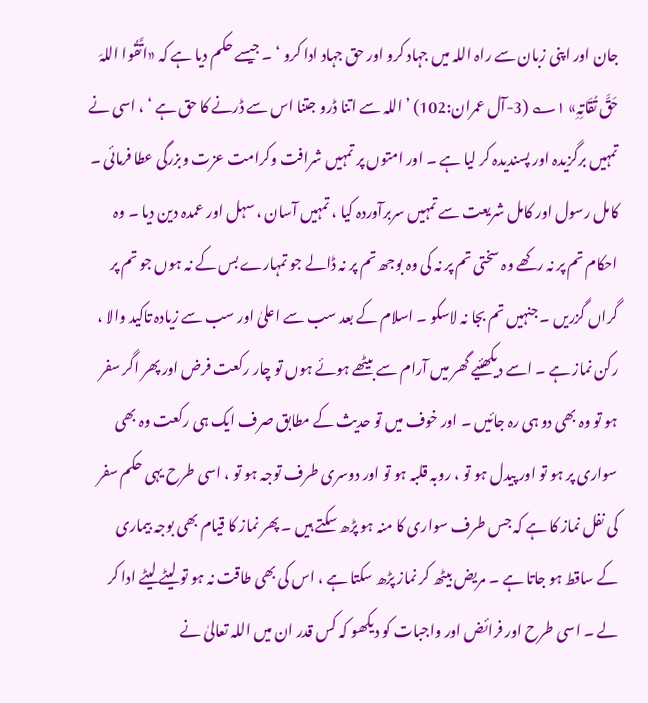جان اور اپنی زبان سے راہ اللہ میں جہاد کرو اور حق جہاد ادا کرو ‘ ۔ جیسے حکم دیا ہے کہ «اتَّقُوا اللہَ حَقَّ تُقَاتِہِ» ۱؎ (3-آل عمران:102) ’ اللہ سے اتنا ڈرو جتنا اس سے ڈرنے کا حق ہے ‘ ، اسی نے تمہیں برگزیدہ اور پسندیدہ کر لیا ہے ۔ اور امتوں پر تمہیں شرافت وکرامت عزت وبزرگی عطا فرمائی ۔ کامل رسول اور کامل شریعت سے تمہیں سربرآوردہ کیا ، تمہیں آسان ، سہل اور عمدہ دین دیا ۔ وہ احکام تم پر نہ رکھے وہ سختی تم پر نہ کی وہ بوجھ تم پر نہ ڈالے جو تمہارے بس کے نہ ہوں جو تم پر گراں گزریں ۔ جنہیں تم بجا نہ لاسکو ۔ اسلام کے بعد سب سے اعلیٰ اور سب سے زیادہ تاکید والا ، رکن نماز ہے ۔ اسے دیکھئیے گھر میں آرام سے بیٹھے ہوئے ہوں تو چار رکعت فرض اور پھر اگر سفر ہو تو وہ بھی دو ہی رہ جائیں ۔ اور خوف میں تو حدیث کے مطابق صرف ایک ہی رکعت وہ بھی سواری پر ہو تو اور پیدل ہو تو ، روبہ قلبہ ہو تو اور دوسری طرف توجہ ہو تو ، اسی طرح یہی حکم سفر کی نفل نماز کا ہے کہ جس طرف سواری کا منہ ہو پڑھ سکتے ہیں ۔ پھر نماز کا قیام بھی بوجہ بیماری کے ساقط ہو جاتا ہے ۔ مریض بیٹھ کر نماز پڑھ سکتا ہے ، اس کی بھی طاقت نہ ہو تو لیٹے لیٹے ادا کر لے ۔ اسی طرح اور فرائض اور واجبات کو دیکھو کہ کس قدر ان میں اللہ تعالیٰ نے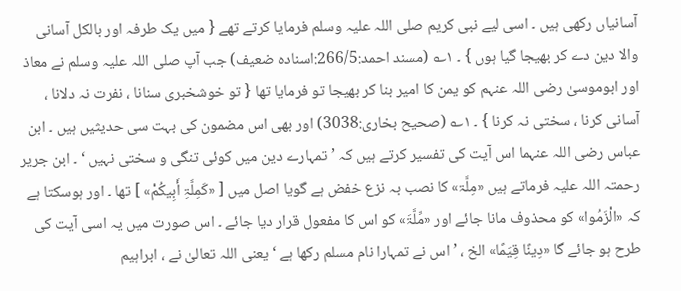آسانیاں رکھی ہیں ۔ اسی لیے نبی کریم صلی اللہ علیہ وسلم فرمایا کرتے تھے { میں یک طرفہ اور بالکل آسانی والا دین دے کر بھیجا گیا ہوں } ۔ ۱؎ (مسند احمد:266/5:اسنادہ ضعیف) جب آپ صلی اللہ علیہ وسلم نے معاذ اور ابوموسیٰ رضی اللہ عنہم کو یمن کا امیر بنا کر بھیجا تو فرمایا تھا { تو خوشخبری سنانا ، نفرت نہ دلانا ، آسانی کرنا ، سختی نہ کرنا } ۔ ۱؎ (صحیح بخاری:3038) اور بھی اس مضمون کی بہت سی حدیثیں ہیں ۔ ابن عباس رضی اللہ عنہما اس آیت کی تفسیر کرتے ہیں کہ ’ تمہارے دین میں کوئی تنگی و سختی نہیں ‘ ۔ ابن جریر رحمتہ اللہ علیہ فرماتے ہیں «مِلَّۃ» کا نصب بہ نزع خفض ہے گویا اصل میں [ «کَمِلَّۃِ أَبِیکُمْ» ] تھا ۔ اور ہوسکتا ہے کہ «الْزَمُوا» کو محذوف مانا جائے اور «مِّلَّۃَ» کو اس کا مفعول قرار دیا جائے ۔ اس صورت میں یہ اسی آیت کی طرح ہو جائے گا «دِینًا قِیَمًا» الخ ، ’ اس نے تمہارا نام مسلم رکھا ہے ‘ یعنی اللہ تعالیٰ نے ، ابراہیم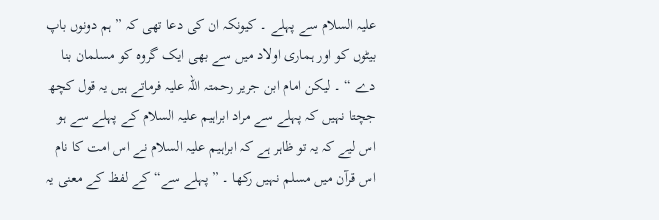علیہ السلام سے پہلے ۔ کیونکہ ان کی دعا تھی کہ ” ہم دونوں باپ بیٹوں کو اور ہماری اولاد میں سے بھی ایک گروہ کو مسلمان بنا دے “ ۔ لیکن امام ابن جریر رحمتہ اللہ علیہ فرماتے ہیں یہ قول کچھ جچتا نہیں کہ پہلے سے مراد ابراہیم علیہ السلام کے پہلے سے ہو اس لیے کہ یہ تو ظاہر ہے کہ ابراہیم علیہ السلام نے اس امت کا نام اس قرآن میں مسلم نہیں رکھا ۔ ” پہلے سے“ کے لفظ کے معنی یہ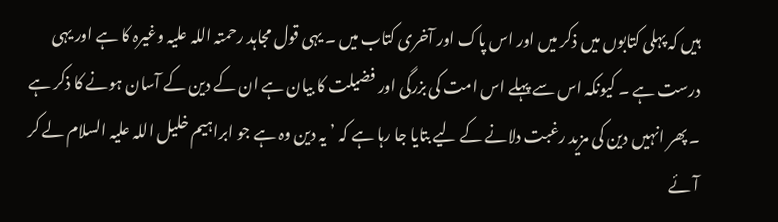ہیں کہ پہلی کتابوں میں ذکر میں اور اس پاک اور آخری کتاب میں ۔ یہی قول مجاہد رحمتہ اللہ علیہ وغیرہ کا ہے اور یہی درست ہے ۔ کیونکہ اس سے پہلے اس امت کی بزرگی اور فضیلت کا بیان ہے ان کے دین کے آسان ہونے کا ذکر ہے ۔ پھر انہیں دین کی مزید رغبت دلانے کے لیے بتایا جا رہا ہے کہ ’ یہ دین وہ ہے جو ابراہیم خلیل اللہ علیہ السلام لے کر آئے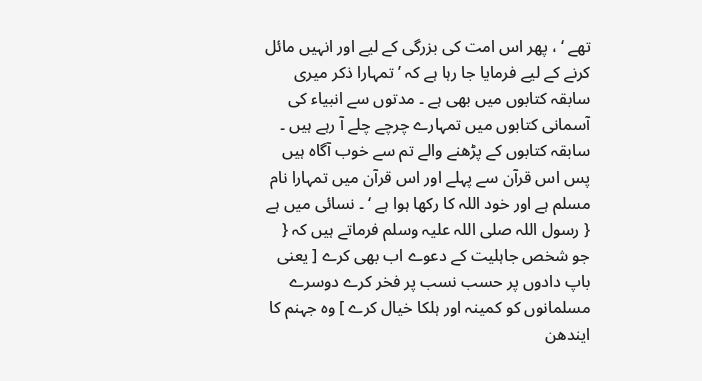تھے ‘ ، پھر اس امت کی بزرگی کے لیے اور انہیں مائل کرنے کے لیے فرمایا جا رہا ہے کہ ’ تمہارا ذکر میری سابقہ کتابوں میں بھی ہے ۔ مدتوں سے انبیاء کی آسمانی کتابوں میں تمہارے چرچے چلے آ رہے ہیں ۔ سابقہ کتابوں کے پڑھنے والے تم سے خوب آگاہ ہیں پس اس قرآن سے پہلے اور اس قرآن میں تمہارا نام مسلم ہے اور خود اللہ کا رکھا ہوا ہے ‘ ۔ نسائی میں ہے { رسول اللہ صلی اللہ علیہ وسلم فرماتے ہیں کہ { جو شخص جاہلیت کے دعوے اب بھی کرے [ یعنی باپ دادوں پر حسب نسب پر فخر کرے دوسرے مسلمانوں کو کمینہ اور ہلکا خیال کرے ] وہ جہنم کا ایندھن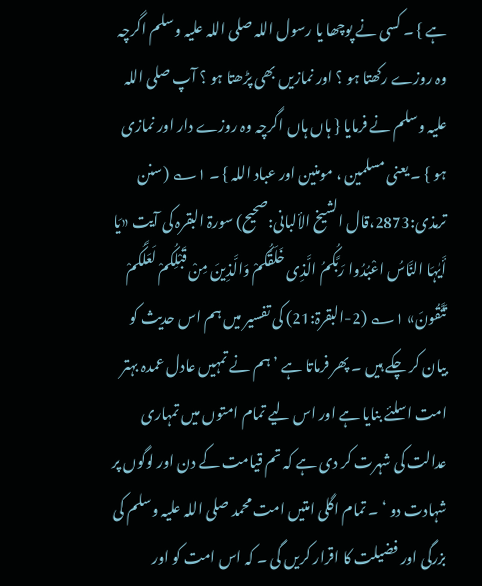ہے } ۔ کسی نے پوچھا یا رسول اللہ صلی اللہ علیہ وسلم اگرچہ وہ روزے رکھتا ہو ؟ اور نمازیں بھی پڑھتا ہو ؟ آپ صلی اللہ علیہ وسلم نے فرمایا { ہاں ہاں اگرچہ وہ روزے دار اور نمازی ہو } ۔ یعنی مسلمین ، مومنین اور عباد اللہ } ۔ ۱؎ (سنن ترمذی:2873،قال الشیخ الألبانی:صحیح) سورۃ البقرہ کی آیت «یَا أَیٰہَا النَّاسُ اعْبُدُوا رَبَّکُمُ الَّذِی خَلَقَکُمْ وَالَّذِینَ مِنْ قَبْلِکُمْ لَعَلَّکُمْ تَتَّقُونَ» ۱؎ (2-البقرۃ:21) کی تفسیر میں ہم اس حدیث کو بیان کر چکے ہیں ۔ پھر فرماتا ہے ’ ہم نے تمہیں عادل عمدہ بہتر امت اسلئے بنایا ہے اور اس لیے تمام امتوں میں تمہاری عدالت کی شہرت کر دی ہے کہ تم قیامت کے دن اور لوگوں پر شہادت دو ‘ ۔ تمام اگلی امتیں امت محمد صلی اللہ علیہ وسلم کی بزرگی اور فضیلت کا اقرار کریں گی ۔ کہ اس امت کو اور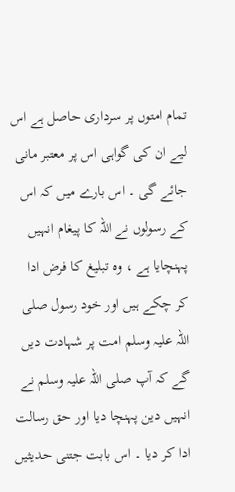تمام امتوں پر سرداری حاصل ہے اس لیے ان کی گواہی اس پر معتبر مانی جائے گی ۔ اس بارے میں کہ اس کے رسولوں نے اللہ کا پیغام انہیں پہنچایا ہے ، وہ تبلیغ کا فرض ادا کر چکے ہیں اور خود رسول صلی اللہ علیہ وسلم امت پر شہادت دیں گے کہ آپ صلی اللہ علیہ وسلم نے انہیں دین پہنچا دیا اور حق رسالت ادا کر دیا ۔ اس بابت جتنی حدیثیں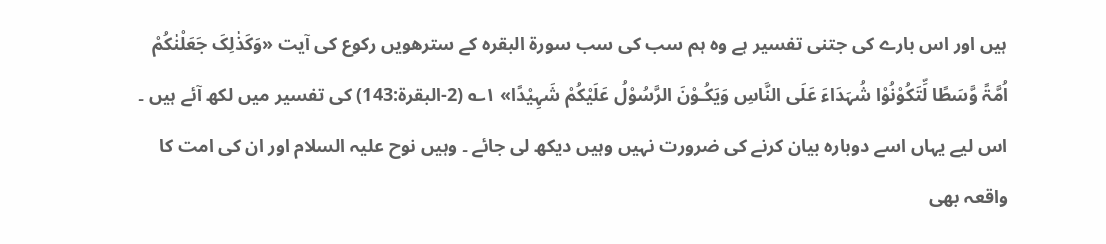ہیں اور اس بارے کی جتنی تفسیر ہے وہ ہم سب کی سب سورۃ البقرہ کے سترھویں رکوع کی آیت «وَکَذٰلِکَ جَعَلْنٰکُمْ اُمَّۃً وَّسَطًا لِّتَکُوْنُوْا شُہَدَاءَ عَلَی النَّاسِ وَیَکُـوْنَ الرَّسُوْلُ عَلَیْکُمْ شَہِیْدًا» ۱؎ (2-البقرۃ:143) کی تفسیر میں لکھ آئے ہیں ۔ اس لیے یہاں اسے دوبارہ بیان کرنے کی ضرورت نہیں وہیں دیکھ لی جائے ۔ وہیں نوح علیہ السلام اور ان کی امت کا واقعہ بھی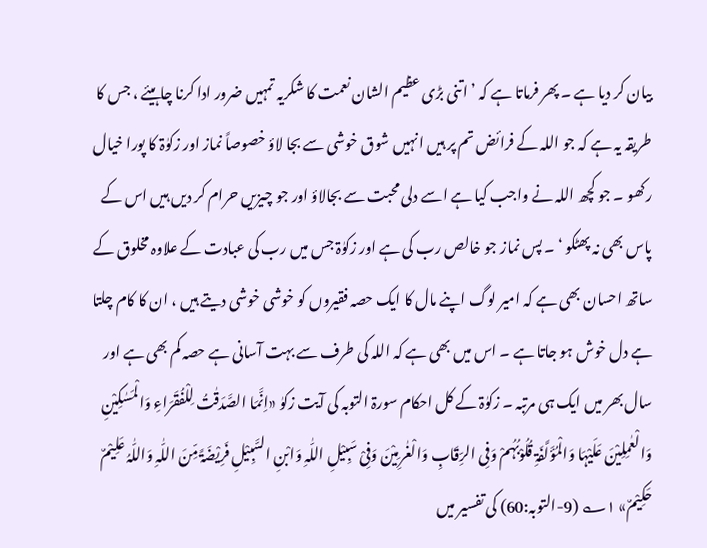بیان کر دیا ہے ۔ پھر فرماتا ہے کہ ’ اتنی بڑی عظیم الشان نعمت کا شکریہ تمہیں ضرور ادا کرنا چاہیئے ، جس کا طریقہ یہ ہے کہ جو اللہ کے فرائض تم پر ہیں انہیں شوق خوشی سے بجا لاؤ خصوصاً نماز اور زکوٰۃ کا پورا خیال رکھو ۔ جو کچھ اللہ نے واجب کیا ہے اسے دلی محبت سے بجالاؤ اور جو چیزیں حرام کر دیں ہیں اس کے پاس بھی نہ پھٹکو ‘ ۔ پس نماز جو خالص رب کی ہے اور زکوٰۃ جس میں رب کی عبادت کے علاوہ مخلوق کے ساتھ احسان بھی ہے کہ امیر لوگ اپنے مال کا ایک حصہ فقیروں کو خوشی خوشی دیتے ہیں ، ان کا کام چلتا ہے دل خوش ہو جاتا ہے ۔ اس میں بھی ہے کہ اللہ کی طرف سے بہت آسانی ہے حصہ کم بھی ہے اور سال بھر میں ایک ہی مرتبہ ۔ زکوٰۃ کے کل احکام سورۃ التوبہ کی آیت زکوٰ «اِنَّمَا الصَّدَقٰتُ لِلْفُقَرَاءِ وَالْمَسٰکِیْنِ وَالْعٰمِلِیْنَ عَلَیْہَا وَالْمُؤَلَّفَۃِ قُلُوْبُہُمْ وَفِی الرِّقَابِ وَالْغٰرِمِیْنَ وَفِیْ سَبِیْلِ اللّٰہِ وَابْنِ السَّبِیْلِ فَرِیْضَۃً مِّنَ اللّٰہِ وَاللّٰہُ عَلِیْمٌ حَکِیْمٌ» ۱؎ (9-التوبہ:60) کی تفسیر میں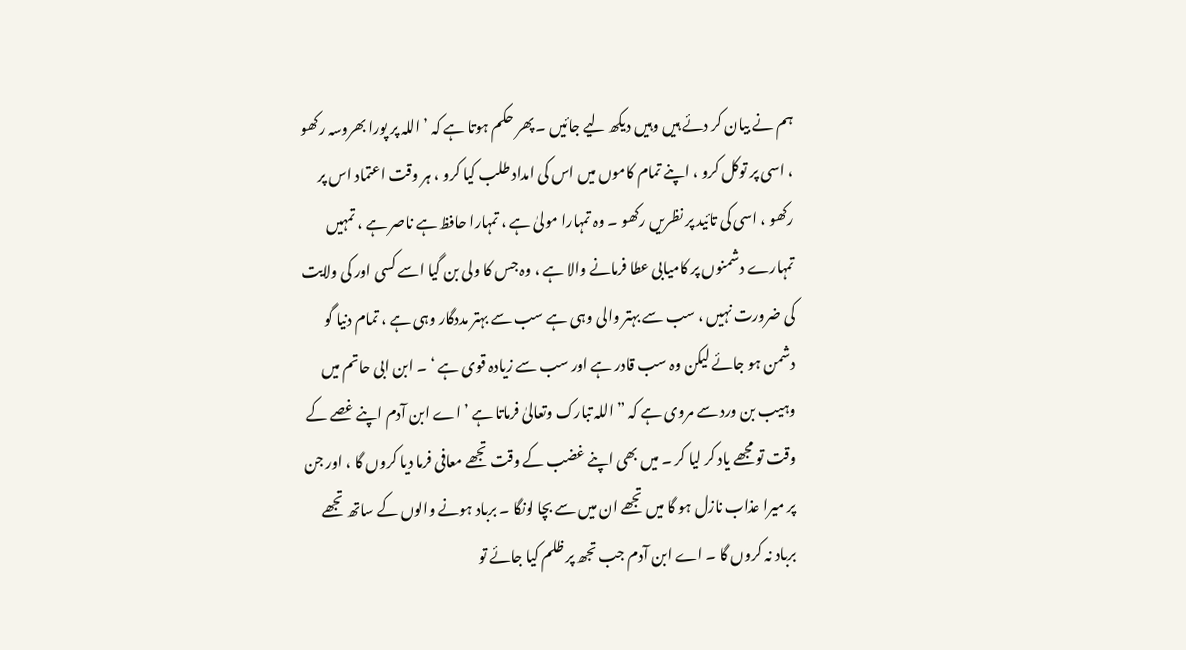ہم نے بیان کر دئے ہیں وہیں دیکھ لیے جائیں ۔ پھر حکم ہوتا ہے کہ ’ اللہ پر پورا بھروسہ رکھو ، اسی پر توکل کرو ، اپنے تمام کاموں میں اس کی امداد طلب کیا کرو ، ہر وقت اعتماد اس پر رکھو ، اسی کی تائید پر نظریں رکھو ۔ وہ تمہارا مولیٰ ہے ، تمہارا حافظ ہے ناصر ہے ، تمہیں تمہارے دشمنوں پر کامیابی عطا فرمانے والا ہے ، وہ جس کا ولی بن گیا اسے کسی اور کی ولایت کی ضرورت نہیں ، سب سے بہتر والی وہی ہے سب سے بہتر مددگار وہی ہے ، تمام دنیا گو دشمن ہو جائے لیکن وہ سب قادر ہے اور سب سے زیادہ قوی ہے ‘ ۔ ابن ابی حاتم میں وہیب بن ورد سے مروی ہے کہ ” اللہ تبارک وتعالیٰ فرماتا ہے ’ اے ابن آدم اپنے غصے کے وقت تو مجھے یاد کر لیا کر ۔ میں بھی اپنے غضب کے وقت تجھے معافی فرما دیا کروں گا ، اور جن پر میرا عذاب نازل ہو گا میں تجھے ان میں سے بچا لونگا ۔ برباد ہونے والوں کے ساتھ تجھے برباد نہ کروں گا ۔ اے ابن آدم جب تجھ پر ظلم کیا جائے تو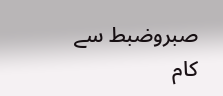صبروضبط سے کام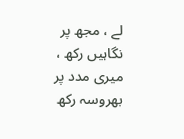لے ، مجھ پر نگاہیں رکھ ، میری مدد پر بھروسہ رکھ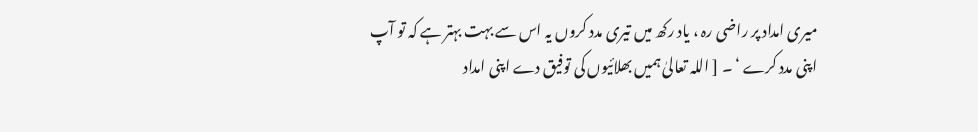میری امداد پر راضی رہ ، یاد رکھ میں تیری مدد کروں یہ اس سے بہت بہتر ہے کہ تو آپ اپنی مدد کرے ‘ ۔ [ اللہ تعالیٰ ہمیں بھلائیوں کی توفیق دے اپنی امداد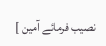نصیب فرمائے آمین ]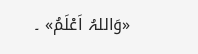«وَاللہُ اَعْلَمُ» ۔